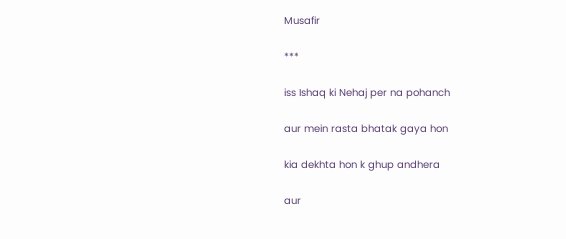Musafir

***

iss Ishaq ki Nehaj per na pohanch

aur mein rasta bhatak gaya hon

kia dekhta hon k ghup andhera

aur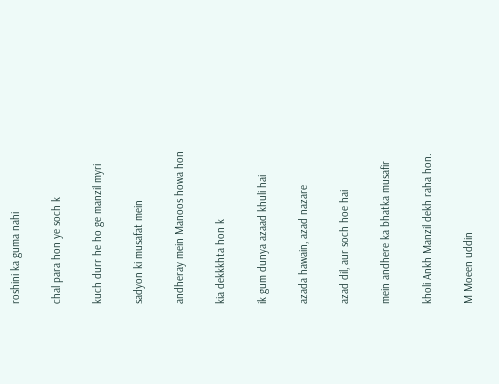roshini ka guma nahi

chal para hon ye soch k

kuch durr he ho ge manzil myri

sadyon ki musafat mein

andheray mein Manoos howa hon

kia dekkkhta hon k

ik gum dunya azaad khuli hai

azada hawain, azad nazare

azad dil, aur soch hoe hai

mein andhere ka bhatka musafir

kholi Ankh Manzil dekh raha hon.

M Moeen uddin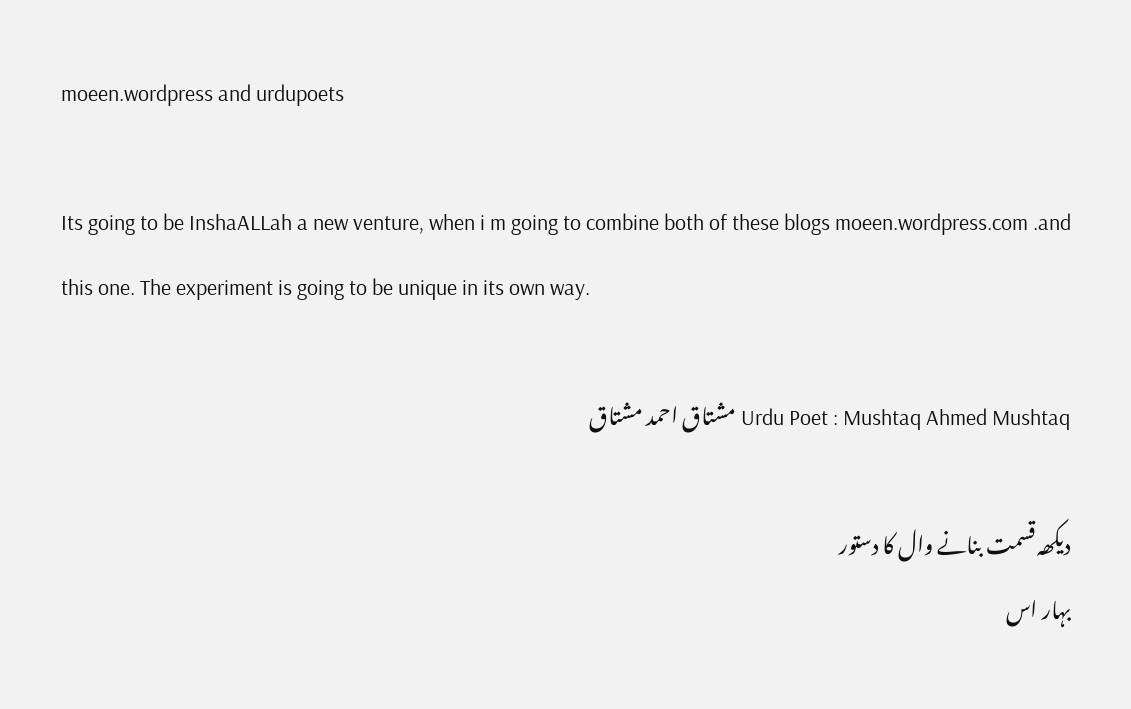moeen.wordpress and urdupoets

Its going to be InshaALLah a new venture, when i m going to combine both of these blogs moeen.wordpress.com .and this one. The experiment is going to be unique in its own way.

Urdu Poet : Mushtaq Ahmed Mushtaq مشتاق احمد مشتاق

دیکھہ قسمت بنانے وال کا دستور
بہار اس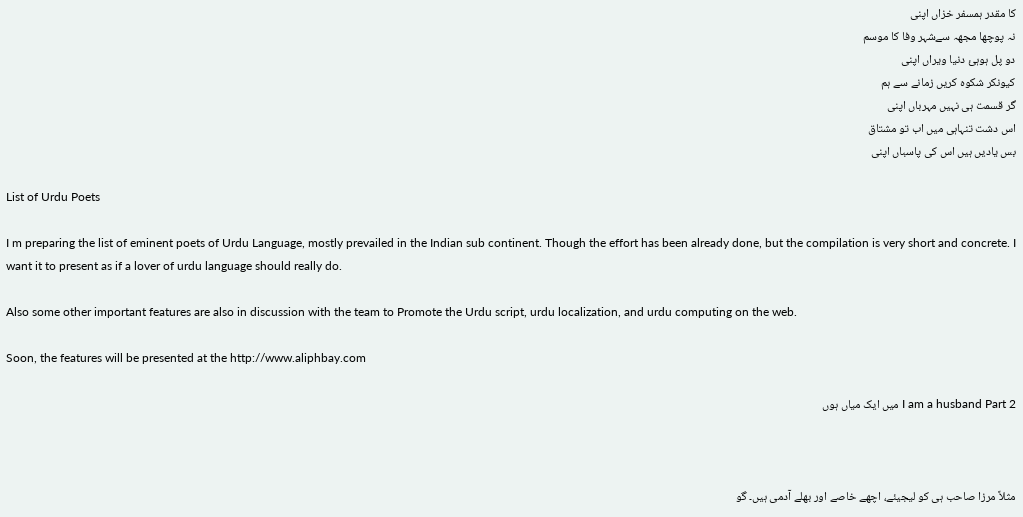کا مقدر ہمسفر خزاں اپنی
نہ پوچھا مجھہ سےشہر وفا کا موسم
دو پل ہوہئ دنیا ویراں اپنی
کیونکر شکوہ کریں زمانے سے ہم
گر قسمت ہی نہیں مہرباں اپنی
اس دشت تنہاہی میں اب تو مشتاق
بس یادیں ہیں اس کی پاسباں اپنی

List of Urdu Poets

I m preparing the list of eminent poets of Urdu Language, mostly prevailed in the Indian sub continent. Though the effort has been already done, but the compilation is very short and concrete. I want it to present as if a lover of urdu language should really do.

Also some other important features are also in discussion with the team to Promote the Urdu script, urdu localization, and urdu computing on the web.

Soon, the features will be presented at the http://www.aliphbay.com

I am a husband Part 2 ميں ايک مياں ہوں



مثلاً مرزا صاحب ہی کو ليجيئے، اچهے خاصے اور بهلے آدمی ہيں۔ گو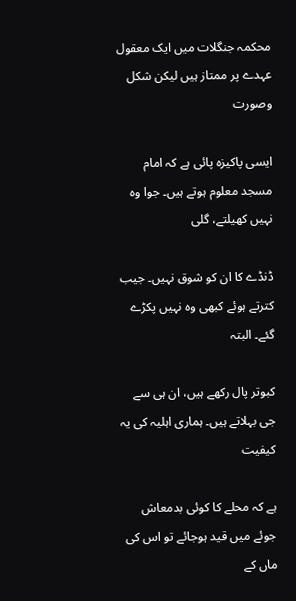محکمہ جنگلات ميں ايک معقول عہدے پر ممتاز ہيں ليکن شکل وصورت

ايسی پاکيزہ پائی ہے کہ امام مسجد معلوم ہوتے ہيں۔ جوا وہ نہيں کهيلتے، گلی

ڈنڈے کا ان کو شوق نہيں۔ جيب کترتے ہوئے کبهی وہ نہيں پکڑے گئے۔ البتہ

کبوتر پال رکهے ہيں، ان ہی سے جی بہلاتے ہيں۔ ہماری اہليہ کی يہ کيفيت

ہے کہ محلے کا کوئی بدمعاش جوئے ميں قيد ہوجائے تو اس کی ماں کے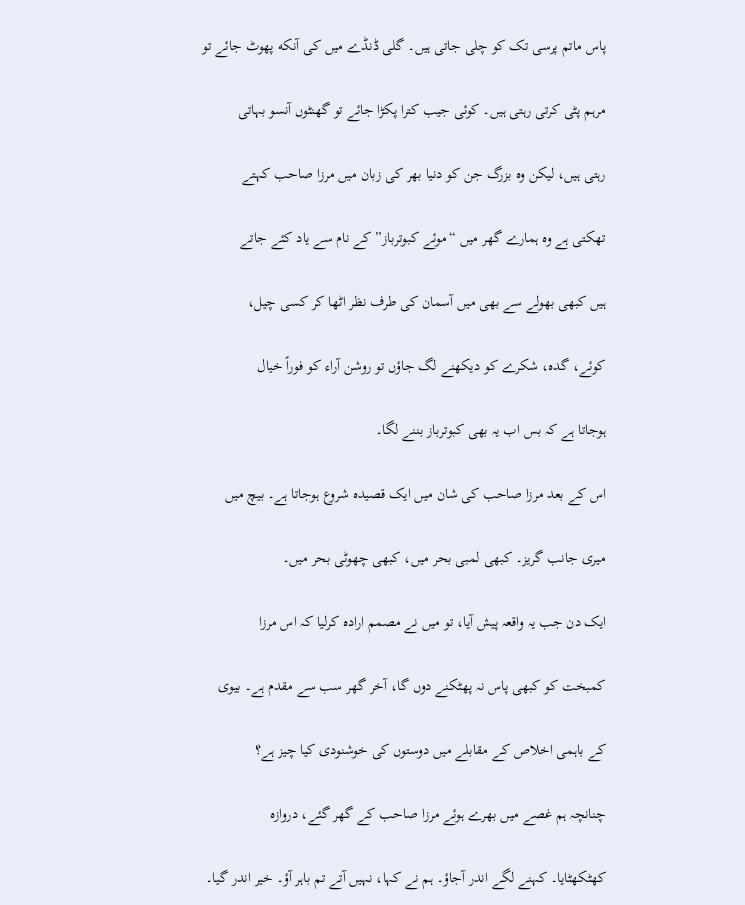پاس ماتم پرسی تک کو چلی جاتی ہيں۔ گلی ڈنڈے ميں کی آنکه پهوٹ جائے تو

مرہم پٹی کرتی رہتی ہيں۔ کوئی جيب کترا پکڑا جائے تو گهنٹوں آنسو بہاتی

رہتی ہيں، ليکن وہ بزرگ جن کو دنيا بهر کی زبان ميں مرزا صاحب کہتے

تهکتی ہے وہ ہمارے گهر ميں “موئے کبوترباز” کے نام سے ياد کئے جاتے

ہيں کبهی بهولے سے بهی ميں آسمان کی طرف نظر اٹها کر کسی چيل،

کوئے، گده، شکرے کو ديکهنے لگ جاؤں تو روشن آراء کو فوراً خيال

ہوجاتا ہے کہ بس اب يہ بهی کبوترباز بننے لگا۔

اس کے بعد مرزا صاحب کی شان ميں ايک قصيدہ شروع ہوجاتا ہے۔ بيچ ميں

ميری جانب گريز۔ کبهی لمبی بحر ميں، کبهی چهوٹی بحر ميں۔

ايک دن جب يہ واقعہ پيش آيا، تو ميں نے مصمم ارادہ کرليا کہ اس مرزا

کمبخت کو کبهی پاس نہ پهٹکنے دوں گا، آخر گهر سب سے مقدم ہے۔ بيوی

کے باہمی اخلاص کے مقابلے ميں دوستوں کی خوشنودی کيا چيز ہے؟

چنانچہ ہم غصے ميں بهرے ہوئے مرزا صاحب کے گهر گئے، دروازہ

کهٹکهٹايا۔ کہنے لگے اندر آجاؤ۔ ہم نے کہا، نہيں آتے تم باہر آؤ۔ خير اندر گيا۔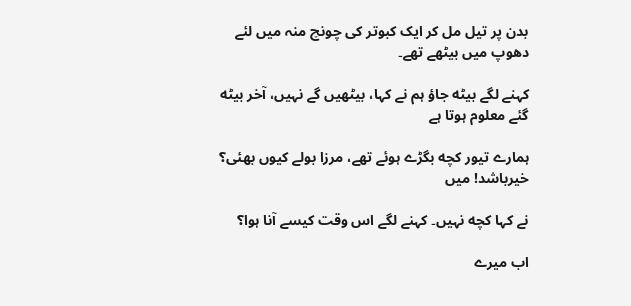بدن پر تيل مل کر ايک کبوتر کی چونچ منہ ميں لئے دهوپ ميں بيٹهے تهے۔

کہنے لگے بيٹه جاؤ ہم نے کہا، بيٹهيں گے نہيں، آخر بيٹه گئے معلوم ہوتا ہے

ہمارے تيور کچه بگڑے ہوئے تهے، مرزا بولے کيوں بهئی؟ خيرباشد! ميں

نے کہا کچه نہيں۔ کہنے لگے اس وقت کيسے آنا ہوا؟

اب ميرے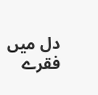دل ميں فقرے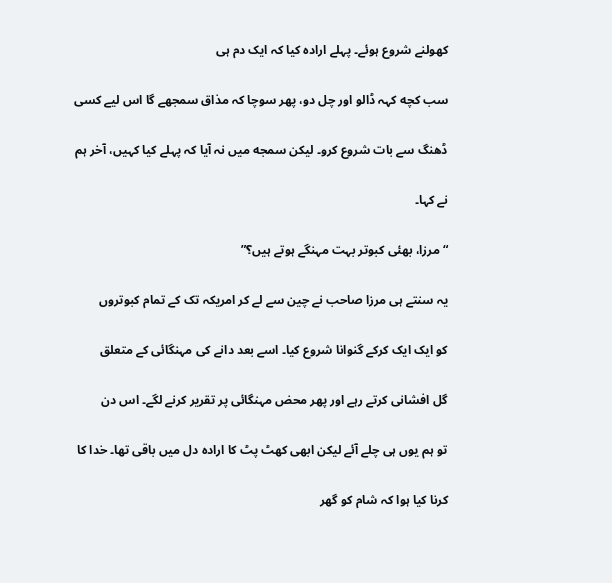کهولنے شروع ہوئے۔ پہلے ارادہ کيا کہ ايک دم ہی

سب کچه کہہ ڈالو اور چل دو، پهر سوچا کہ مذاق سمجهے گا اس ليے کسی

ڈهنگ سے بات شروع کرو۔ ليکن سمجه ميں نہ آيا کہ پہلے کيا کہيں، آخر ہم

نے کہا۔

“مرزا، بهئی کبوتر بہت مہنگے ہوتے ہيں؟”

يہ سنتے ہی مرزا صاحب نے چين سے لے کر امريکہ تک کے تمام کبوتروں

کو ايک ايک کرکے گنوانا شروع کيا۔ اسے بعد دانے کی مہنگائی کے متعلق

گل افشانی کرتے رہے اور پهر محض مہنگائی پر تقرير کرنے لگے۔ اس دن

تو ہم يوں ہی چلے آئے ليکن ابهی کهٹ پٹ کا ارادہ دل ميں باقی تها۔ خدا کا

کرنا کيا ہوا کہ شام کو گهر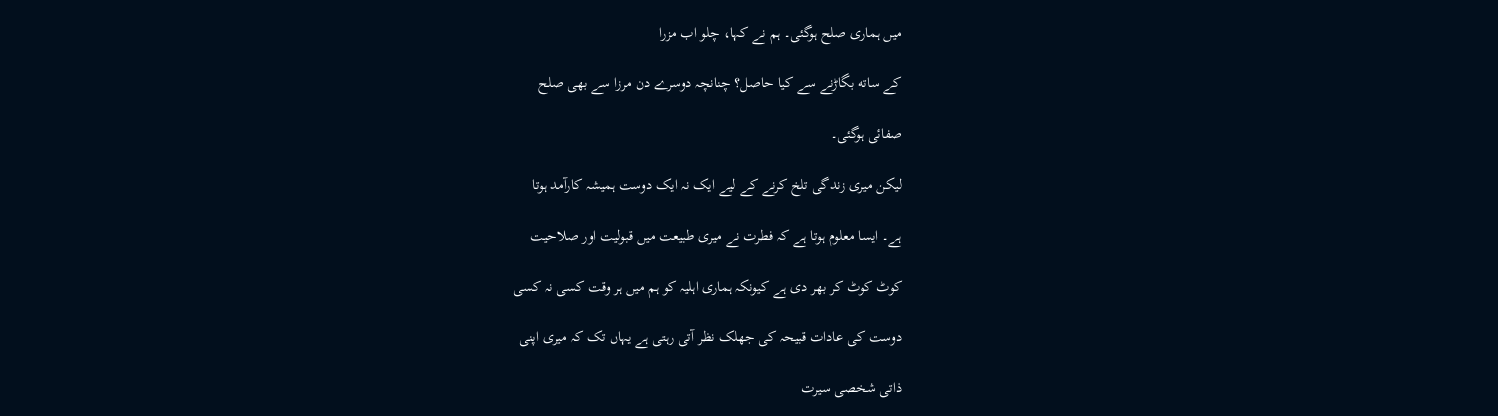ميں ہماری صلح ہوگئی۔ ہم نے کہا، چلو اب مزرا

کے ساته بگاڑنے سے کيا حاصل؟ چنانچہ دوسرے دن مرزا سے بهی صلح

صفائی ہوگئی۔

ليکن ميری زندگی تلخ کرنے کے ليے ايک نہ ايک دوست ہميشہ کارآمد ہوتا

ہے۔ ايسا معلوم ہوتا ہے کہ فطرت نے ميری طبيعت ميں قبوليت اور صلاحيت

کوٹ کوٹ کر بهر دی ہے کيونکہ ہماری اہليہ کو ہم ميں ہر وقت کسی نہ کسی

دوست کی عادات قبيحہ کی جهلک نظر آتی رہتی ہے يہاں تک کہ ميری اپنی

ذاتی شخصی سيرت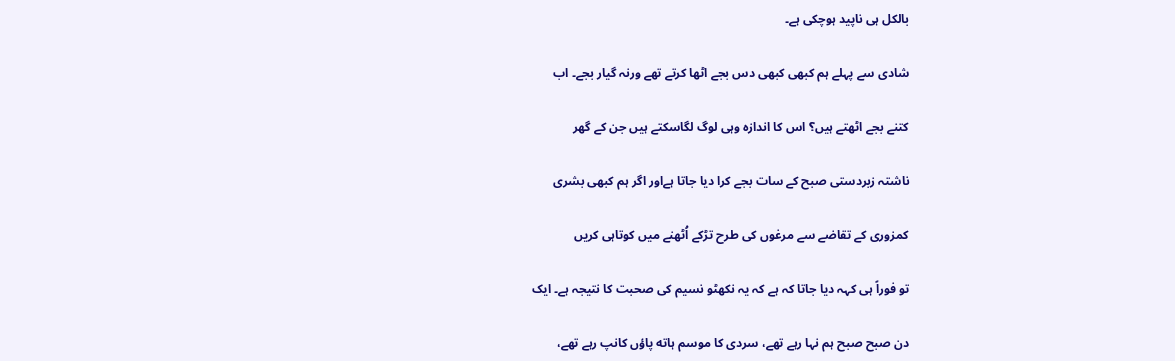بالکل ہی ناپيد ہوچکی ہے۔

شادی سے پہلے ہم کبهی کبهی دس بجے اٹها کرتے تهے ورنہ گيار بجے۔ اب

کتنے بجے اٹهتے ہيں؟ اس کا اندازہ وہی لوگ لگاسکتے ہيں جن کے گهر

ناشتہ زبردستی صبح کے سات بجے کرا ديا جاتا ہےاور اگر ہم کبهی بشری

کمزوری کے تقاضے سے مرغوں کی طرح تڑکے اُٹهنے ميں کوتاہی کريں

تو فوراً ہی کہہ ديا جاتا کہ ہے کہ يہ نکهٹو نسيم کی صحبت کا نتيجہ ہے۔ ايک

دن صبح صبح ہم نہا رہے تهے، سردی کا موسم ہاته پاؤں کانپ رہے تهے،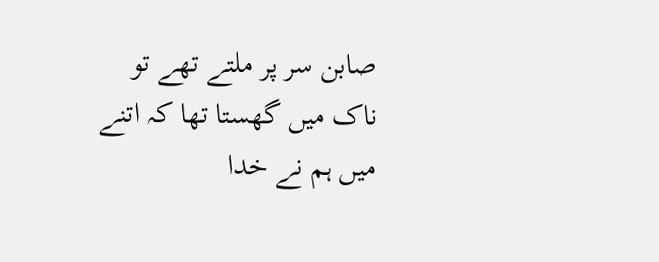صابن سر پر ملتے تهے تو ناک ميں گهستا تها کہ اتنے ميں ہم نے خدا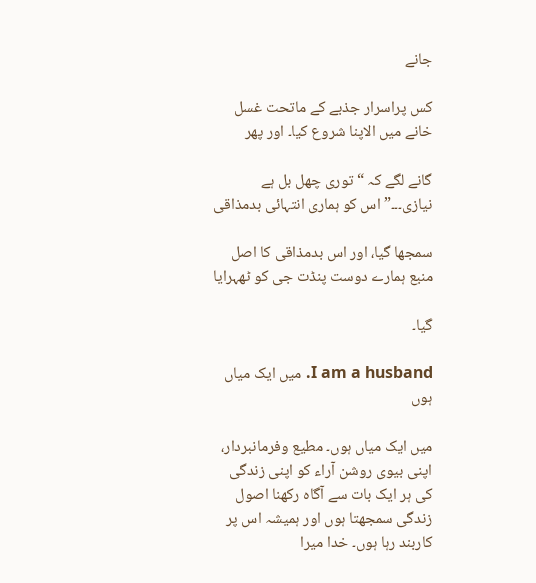جانے

کس پراسرار جذبے کے ماتحت غسل خانے ميں الاپنا شروع کيا۔ اور پهر

گانے لگے کہ “توری چهل بل ہے نيازی۔۔۔”اس کو ہماری انتہائی بدمذاقی

سمجها گيا، اور اس بدمذاقی کا اصل منبع ہمارے دوست پنڈت جی کو ٹهہرايا

گيا۔

I am a husband. ميں ايک مياں ہوں

ميں ايک مياں ہوں۔ مطيع وفرمانبردار، اپنی بيوی روشن آراء کو اپنی زندگی
کی ہر ايک بات سے آگاہ رکهنا اصول زندگی سمجهتا ہوں اور ہميشہ اس پر
کاربند رہا ہوں۔ خدا ميرا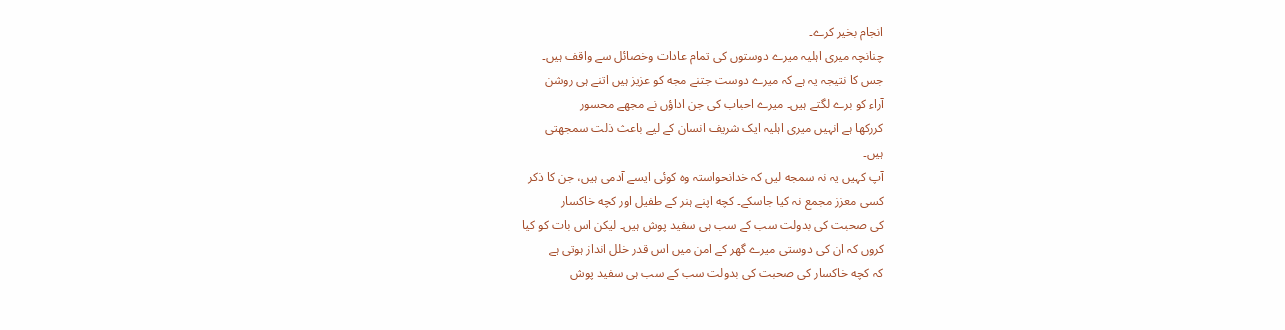انجام بخير کرے۔
چنانچہ ميری اہليہ ميرے دوستوں کی تمام عادات وخصائل سے واقف ہيں۔
جس کا نتيجہ يہ ہے کہ ميرے دوست جتنے مجه کو عزيز ہيں اتنے ہی روشن
آراء کو برے لگتے ہيں۔ ميرے احباب کی جن اداؤں نے مجهے محسور
کررکها ہے انہيں ميری اہليہ ايک شريف انسان کے ليے باعث ذلت سمجهتی
ہيں۔
آپ کہيں يہ نہ سمجه ليں کہ خدانحواستہ وہ کوئی ايسے آدمی ہيں، جن کا ذکر
کسی معزز مجمع نہ کيا جاسکے۔ کچه اپنے ہنر کے طفيل اور کچه خاکسار
کی صحبت کی بدولت سب کے سب ہی سفيد پوش ہيں۔ ليکن اس بات کو کيا
کروں کہ ان کی دوستی ميرے گهر کے امن ميں اس قدر خلل انداز ہوتی ہے
کہ کچه خاکسار کی صحبت کی بدولت سب کے سب ہی سفيد پوش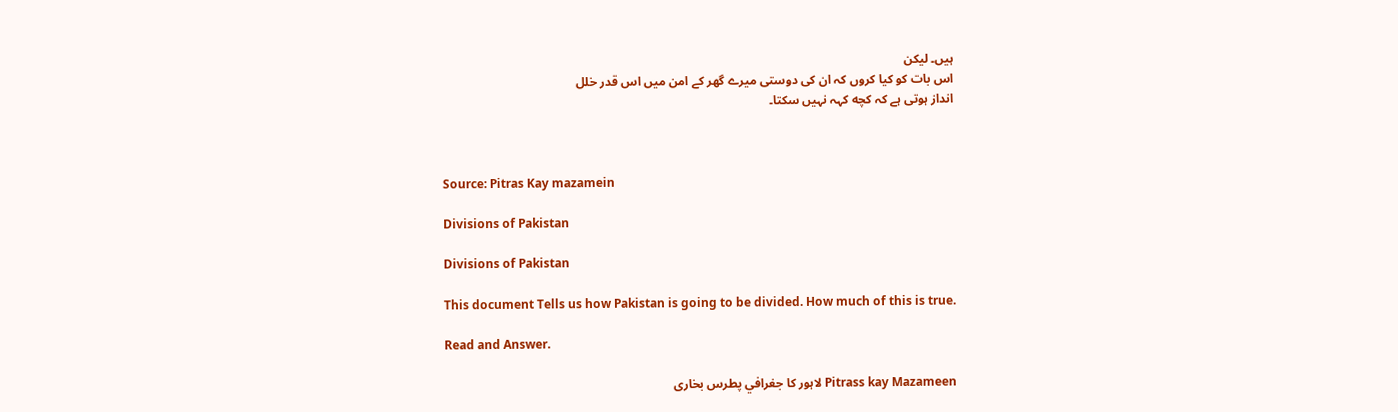ہيں۔ ليکن
اس بات کو کيا کروں کہ ان کی دوستی ميرے گهر کے امن ميں اس قدر خلل
انداز ہوتی ہے کہ کچه کہہ نہيں سکتا۔



Source: Pitras Kay mazamein

Divisions of Pakistan

Divisions of Pakistan

This document Tells us how Pakistan is going to be divided. How much of this is true.

Read and Answer.

Pitrass kay Mazameen لاہور کا جغرافي پطرس بخارى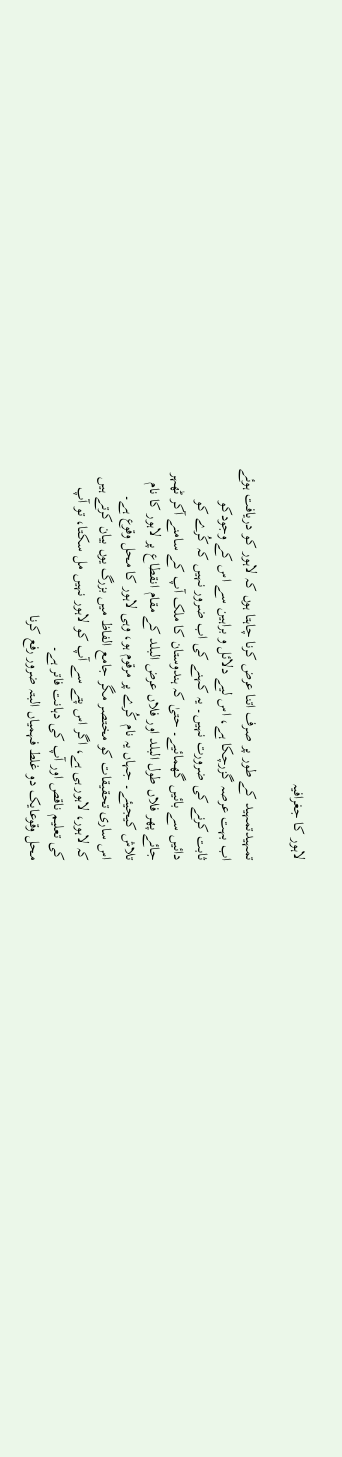لاہور کا جغرافيہ

تمہيدتمہيد کے طور پر صرف اتنا عرض کرنا چاہتا ہوں کہ لاہور کو دريافت ہوئے
اب بہت عرصہ گزرچکا ہے، اس ليے دلائل و براہين سے اس کے وجودکو
ثابت کرنے کی ضرورت نہيں۔ يہ کہنے کی اب ضرور نہيں کہ کُرے کو
دائيں سے بائيں گهمائيے۔ حتیٰ کہ ہندوستان کا ملک آپ کے سامنے آکر ٹهہر
جائے پهر فلاں طول البلد اور فلاں عرض البلد کے مقام انقطاع پر لاہور کا نام
تلاش کيجيئے۔ جہاں يہ نام کُرے پر مرقوم ہو، وہی لاہور کا محل وقوع ہے۔
اس ساری تحقيقات کو مختصر مگر جامع الفاظ ميں بزرگ يوں بيان کرتے ہيں
کہ لاہور، لاہور ہی ہے، اگر اس پتے سے آپ کو لاہور نہيں مل سکتا، تو آپ
کی تعليم ناقص اور آپ کی دہانت فاتر ہے۔
محل وقوعايک دو غلط فہمياں البتہ ضرور رفع کرنا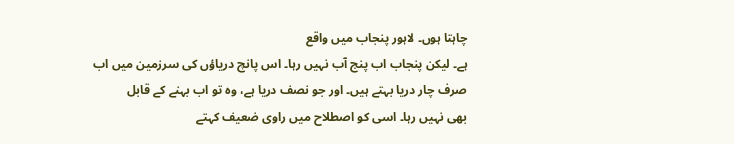چاہتا ہوں۔ لاہور پنجاب ميں واقع
ہے۔ ليکن پنجاب اب پنج آب نہيں رہا۔ اس پانچ درياؤں کی سرزمين ميں اب
صرف چار دريا بہتے ہيں۔ اور جو نصف دريا ہے، وہ تو اب بہنے کے قابل
بهی نہيں رہا۔ اسی کو اصطلاح ميں راوی ضعيف کہتے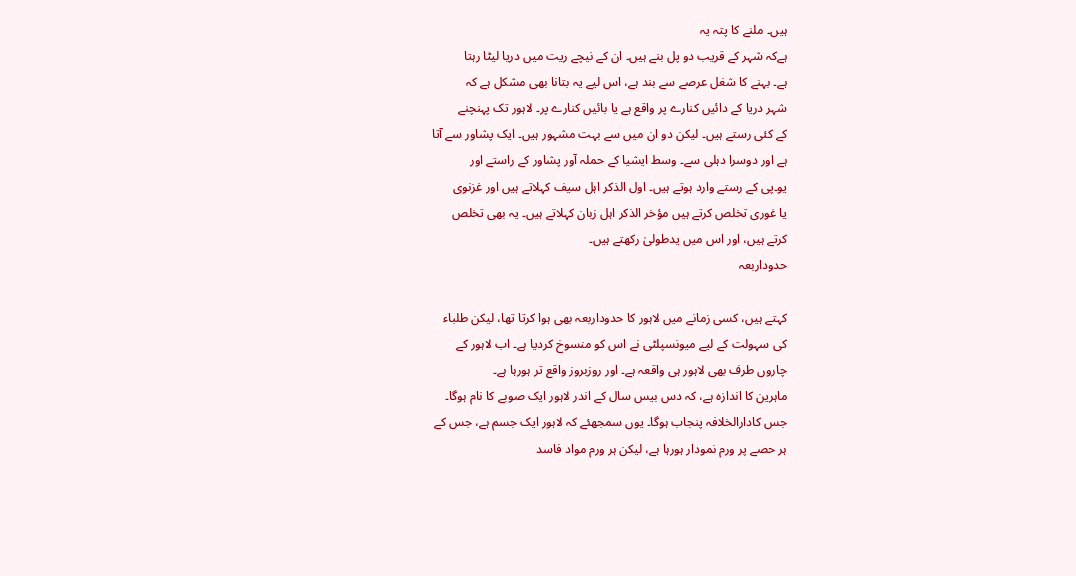ہيں۔ ملنے کا پتہ يہ
ہےکہ شہر کے قريب دو پل بنے ہيں۔ ان کے نيچے ريت ميں دريا ليٹا رہتا
ہے۔ بہنے کا شغل عرصے سے بند ہے، اس ليے يہ بتانا بهی مشکل ہے کہ
شہر دريا کے دائيں کنارے پر واقع ہے يا بائيں کنارے پر۔ لاہور تک پہنچنے
کے کئی رستے ہيں۔ ليکن دو ان ميں سے بہت مشہور ہيں۔ ايک پشاور سے آتا
ہے اور دوسرا دہلی سے۔ وسط ايشيا کے حملہ آور پشاور کے راستے اور
يو۔پی کے رستے وارد ہوتے ہيں۔ اول الذکر اہل سيف کہلاتے ہيں اور غزنوی
يا غوری تخلص کرتے ہيں مؤخر الذکر اہل زبان کہلاتے ہيں۔ يہ بهی تخلص
کرتے ہيں، اور اس ميں يدطولیٰ رکهتے ہيں۔
حدوداربعہ

کہتے ہيں، کسی زمانے ميں لاہور کا حدوداربعہ بهی ہوا کرتا تها، ليکن طلباء
کی سہولت کے ليے ميونسپلٹی نے اس کو منسوخ کرديا ہے۔ اب لاہور کے
چاروں طرف بهی لاہور ہی واقعہ ہے۔ اور روزبروز واقع تر ہورہا ہے۔
ماہرين کا اندازہ ہے، کہ دس بيس سال کے اندر لاہور ايک صوبے کا نام ہوگا۔
جس کادارالخلافہ پنجاب ہوگا۔ يوں سمجهئے کہ لاہور ايک جسم ہے، جس کے
ہر حصے پر ورم نمودار ہورہا ہے، ليکن ہر ورم مواد فاسد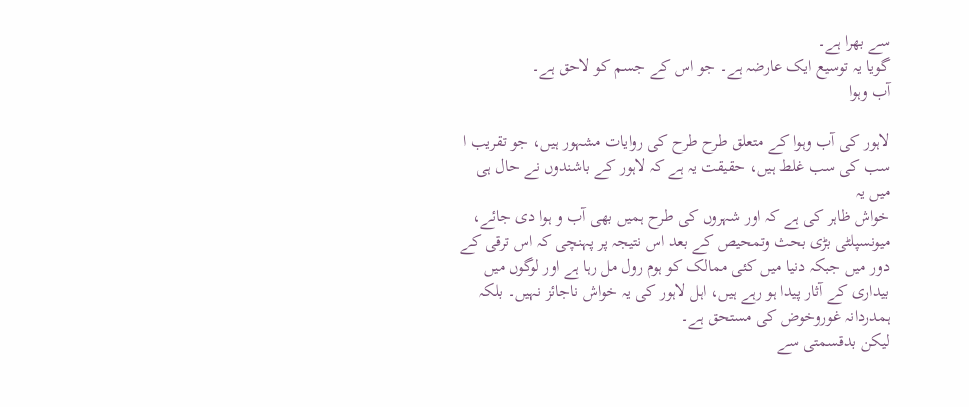سے بهرا ہے۔
گويا يہ توسيع ايک عارضہ ہے۔ جو اس کے جسم کو لاحق ہے۔
آب وہوا

لاہور کی آب وہوا کے متعلق طرح طرح کی روايات مشہور ہيں، جو تقريب ا
سب کی سب غلط ہيں، حقيقت يہ ہے کہ لاہور کے باشندوں نے حال ہی ميں يہ
خواش ظاہر کی ہے کہ اور شہروں کی طرح ہميں بهی آب و ہوا دی جائے،
ميونسپلٹی بڑی بحث وتمحيص کے بعد اس نتيجہ پر پہنچی کہ اس ترقی کے
دور ميں جبکہ دنيا ميں کئی ممالک کو ہوم رول مل رہا ہے اور لوگوں ميں
بيداری کے آثار پيدا ہو رہے ہيں، اہل لاہور کی يہ خواش ناجائز نہيں۔ بلکہ
ہمدردانہ غوروخوض کی مستحق ہے۔
ليکن بدقسمتی سے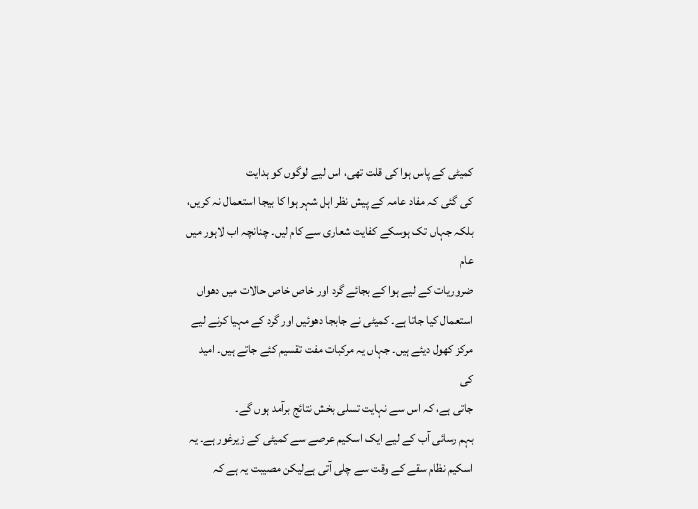کميٹی کے پاس ہوا کی قلت تهی، اس ليے لوگوں کو ہدايت
کی گئی کہ مفاد عامہ کے پيش نظر اہل شہر ہوا کا بيجا استعمال نہ کريں،
بلکہ جہاں تک ہوسکے کفايت شعاری سے کام ليں۔ چنانچہ اب لاہور ميں عام
ضروريات کے ليے ہوا کے بجائے گرد اور خاص خاص حالات ميں دهواں
استعمال کيا جاتا ہے۔ کميٹی نے جابجا دهوئيں اور گرد کے مہيا کرنے ليے
مرکز کهول ديئے ہيں۔ جہاں يہ مرکبات مفت تقسيم کئے جاتے ہيں۔ اميد کی
جاتی ہے، کہ اس سے نہايت تسلی بخش نتائج برآمد ہوں گے۔
بہم رسائی آب کے ليے ايک اسکيم عرصے سے کميٹی کے زيرغور ہے۔ يہ
اسکيم نظام سقے کے وقت سے چلی آتی ہےليکن مصيبت يہ ہے کہ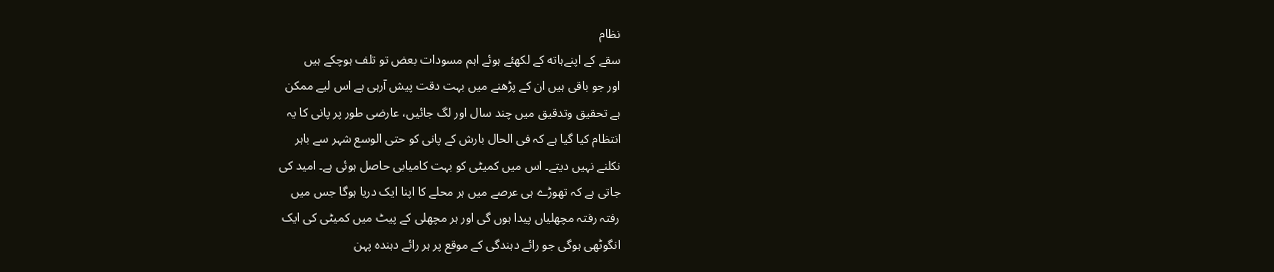نظام
سقے کے اپنےہاته کے لکهئے ہوئے اہم مسودات بعض تو تلف ہوچکے ہيں
اور جو باقی ہيں ان کے پڑهنے ميں بہت دقت پيش آرہی ہے اس ليے ممکن
ہے تحقيق وتدقيق ميں چند سال اور لگ جائيں، عارضی طور پر پانی کا يہ
انتظام کيا گيا ہے کہ فی الحال بارش کے پانی کو حتی الوسع شہر سے باہر
نکلنے نہيں ديتے۔ اس ميں کميٹی کو بہت کاميابی حاصل ہوئی ہے۔ اميد کی
جاتی ہے کہ تهوڑے ہی عرصے ميں ہر محلے کا اپنا ايک دريا ہوگا جس ميں
رفتہ رفتہ مچهلياں پيدا ہوں گی اور ہر مچهلی کے پيٹ ميں کميٹی کی ايک
انگوٹهی ہوگی جو رائے دہندگی کے موقع پر ہر رائے دہندہ پہن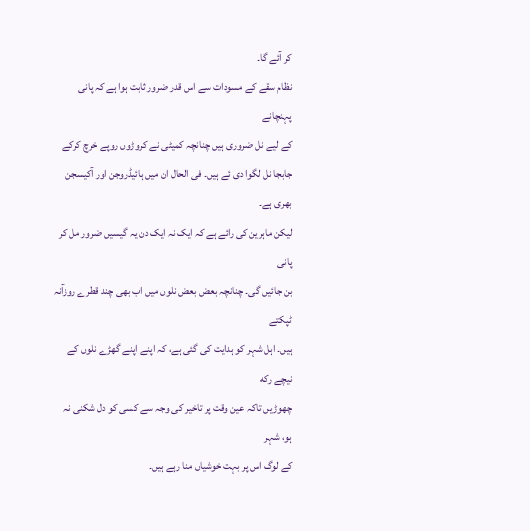کر آئے گا۔
نظام سقے کے مسودات سے اس قدر ضرور ثابت ہوا ہے کہ پانی پہنچانے
کے ليے نل ضروری ہيں چنانچہ کميٹی نے کروڑوں روپے خرچ کرکے
جابجا نل لگوا دی ئے ہيں۔ فی الحال ان ميں ہائيڈروجن اور آکيسجن بهری ہے۔
ليکن ماہرين کی رائے ہے کہ ايک نہ ايک دن يہ گيسيں ضرور مل کر پانی
بن جائيں گی۔ چنانچہ بعض بعض نلوں ميں اب بهی چند قطرے روزآنہ ٹپکتے
ہيں۔ اہل شہر کو ہدايت کی گئی ہے، کہ اپنے اپنے گهڑے نلوں کے نيچے رکه
چهوڑيں تاکہ عين وقت پر تاخير کی وجہ سے کسی کو دل شکنی نہ ہو، شہر
کے لوگ اس پر بہت خوشياں منا رہے ہيں۔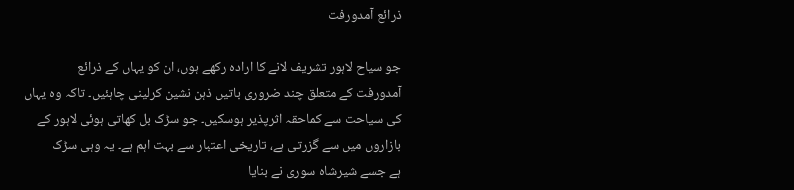ذرائع آمدورفت

جو سياح لاہور تشريف لانے کا ارادہ رکهے ہوں، ان کو يہاں کے ذرائع
آمدورفت کے متعلق چند ضروری باتيں ذہن نشين کرلينی چاہئيں۔ تاکہ وہ يہاں
کی سياحت سے کماحقہ اثرپذير ہوسکيں۔ جو سڑک بل کهاتی ہوئی لاہور کے
بازاروں ميں سے گزرتی ہے، تاريخی اعتبار سے بہت اہم ہے۔ يہ وہی سڑک
ہے جسے شيرشاہ سوری نے بنايا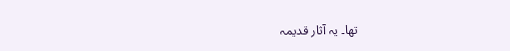تها۔ يہ آثار قديمہ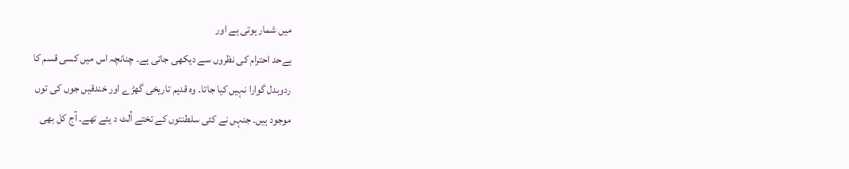ميں شمار ہوتی ہے اور
بےحد احترام کی نظروں سے ديکهی جاتی ہے۔ چنانچہ اس ميں کسی قسم کا
ردوبدل گوارا نہيں کيا جاتا۔ وہ قديم تاريخی گهڑے اور خندقيں جوں کی توں
موجود ہيں۔ جنہں نے کئی سلطنتوں کے تختے اُلٹ د يئے تهے۔ آج کل بهی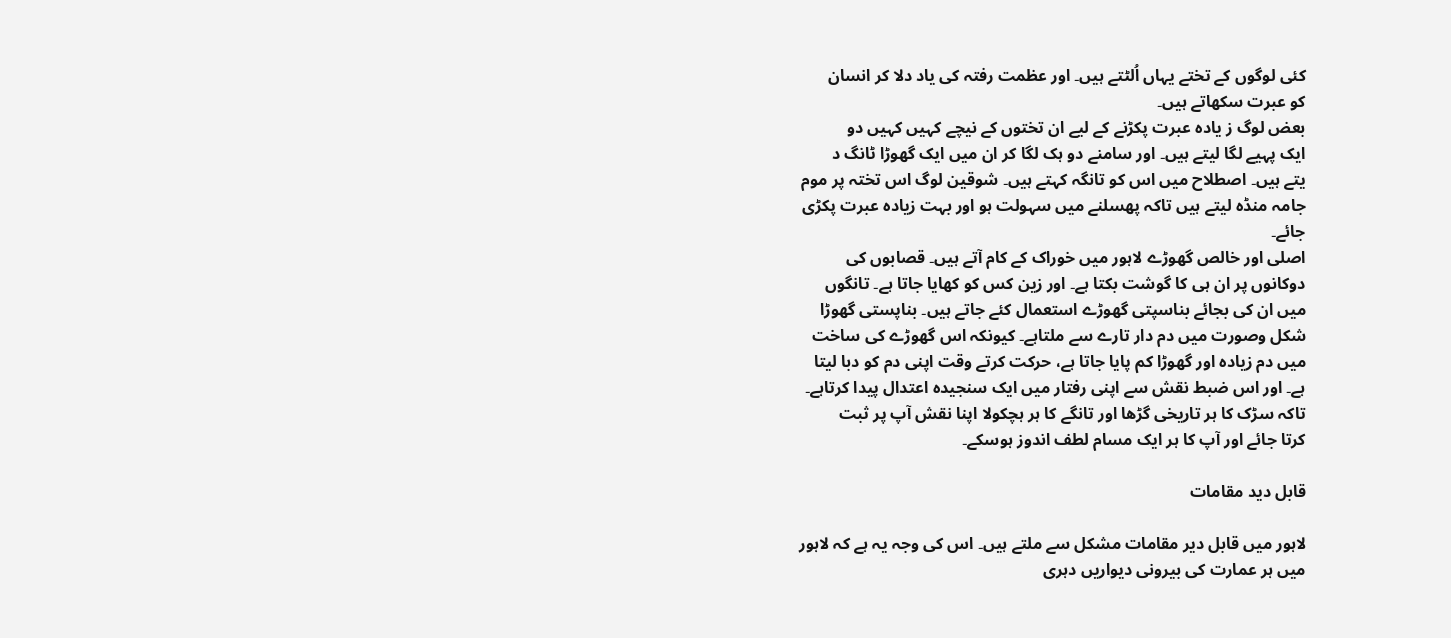کئی لوگوں کے تختے يہاں اُلٹتے ہيں۔ اور عظمت رفتہ کی ياد دلا کر انسان
کو عبرت سکهاتے ہيں۔
بعض لوگ ز يادہ عبرت پکڑنے کے ليے ان تختوں کے نيچے کہيں کہيں دو
ايک پہيے لگا ليتے ہيں۔ اور سامنے دو ہک لگا کر ان ميں ايک گهوڑا ٹانگ د
يتے ہيں۔ اصطلاح ميں اس کو تانگہ کہتے ہيں۔ شوقين لوگ اس تختہ پر موم
جامہ منڈه ليتے ہيں تاکہ پهسلنے ميں سہولت ہو اور بہت زيادہ عبرت پکڑی
جائے۔
اصلی اور خالص گهوڑے لاہور ميں خوراک کے کام آتے ہيں۔ قصابوں کی
دوکانوں پر ان ہی کا گوشت بکتا ہے۔ اور زين کس کو کهايا جاتا ہے۔ تانگوں
ميں ان کی بجائے بناسپتی گهوڑے استعمال کئے جاتے ہيں۔ بناپستی گهوڑا
شکل وصورت ميں دم دار تارے سے ملتاہے۔ کيونکہ اس گهوڑے کی ساخت
ميں دم زيادہ اور گهوڑا کم پايا جاتا ہے، حرکت کرتے وقت اپنی دم کو دبا ليتا
ہے۔ اور اس ضبط نقش سے اپنی رفتار ميں ايک سنجيدہ اعتدال پيدا کرتاہے۔
تاکہ سڑک کا ہر تاريخی گڑها اور تانگے کا ہر ہچکولا اپنا نقش آپ پر ثبت
کرتا جائے اور آپ کا ہر ايک مسام لطف اندوز ہوسکے۔

قابل ديد مقامات

لاہور ميں قابل دير مقامات مشکل سے ملتے ہيں۔ اس کی وجہ يہ ہے کہ لاہور
ميں ہر عمارت کی بيرونی ديواريں دہری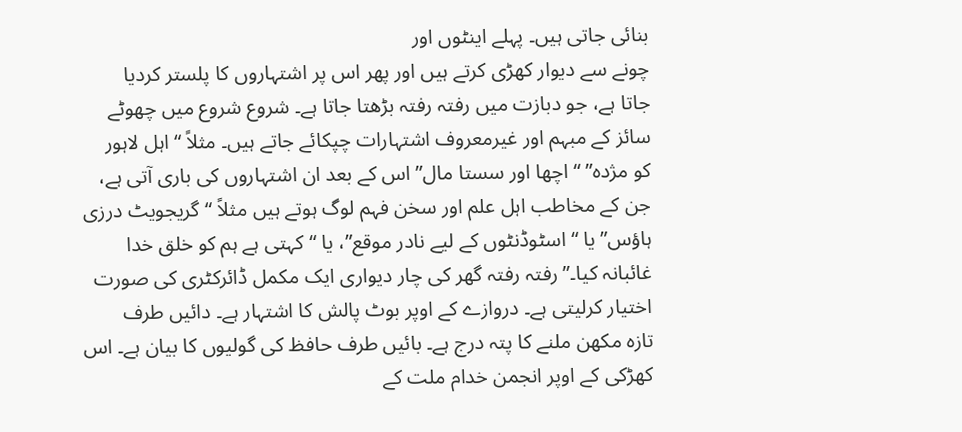بنائی جاتی ہيں۔ پہلے اينٹوں اور
چونے سے ديوار کهڑی کرتے ہيں اور پهر اس پر اشتہاروں کا پلستر کرديا
جاتا ہے، جو دبازت ميں رفتہ رفتہ بڑهتا جاتا ہے۔ شروع شروع ميں چهوٹے
سائز کے مبہم اور غيرمعروف اشتہارات چپکائے جاتے ہيں۔ مثلاً “اہل لاہور
کو مژدہ” “اچها اور سستا مال” اس کے بعد ان اشتہاروں کی باری آتی ہے،
جن کے مخاطب اہل علم اور سخن فہم لوگ ہوتے ہيں مثلاً “گريجويٹ درزی
ہاؤس” يا “اسٹوڈنٹوں کے ليے نادر موقع”، يا “کہتی ہے ہم کو خلق خدا
غائبانہ کيا۔” رفتہ رفتہ گهر کی چار ديواری ايک مکمل ڈائرکٹری کی صورت
اختيار کرليتی ہے۔ دروازے کے اوپر بوٹ پالش کا اشتہار ہے۔ دائيں طرف
تازہ مکهن ملنے کا پتہ درج ہے۔ بائيں طرف حافظ کی گوليوں کا بيان ہے۔ اس
کهڑکی کے اوپر انجمن خدام ملت کے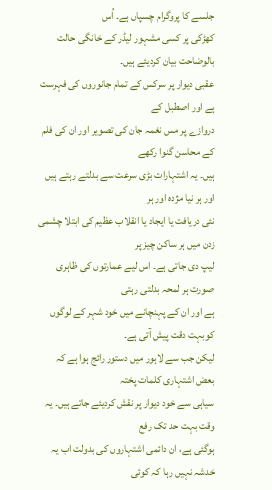جلسے کا پروگرام چسپاں ہے۔ اُس
کهڑکی پر کسی مشہور ليڈر کے خانگی حالت بالوضاحت بيان کرديئے ہيں۔
عقبی ديوار پر سرکس کے تمام جانوروں کی فہرست ہے اور اصطبل کے
دروازے پر مس نغمہ جان کی تصوير اور ان کی فلم کے محاسن گنوا رکهے
ہيں۔ يہ اشتہارات بڑی سرعت سے بدلتے رہتے ہيں اور ہر نيا مژدہ اور ہر
نئی دريافت يا ايجاد يا انقلاب عظيم کی ابتلا چشمی زدن ميں ہر ساکن چيز پر
ليپ دی جاتی ہے۔ اس ليے عمارتوں کی ظاہری صورت ہر لمحہ بدلتی رہتی
ہے اور ان کے پہنچانے ميں خود شہر کے لوگوں کوبہت دقت پيش آتی ہے۔
ليکن جب سے لاہور ميں دستور رائج ہوا ہے کہ بعض اشتہاری کلمات پختہ
سياہی سے خود ديوار پر نقش کرديئے جاتے ہيں۔ يہ وقت بہت حد تک رفع
ہوگئی ہے، ان دائمی اشتہاروں کی بدولت اب يہ خدشہ نہيں رہا کہ کوئی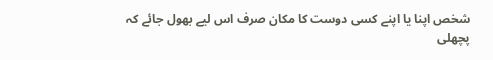شخص اپنا يا اپنے کسی دوست کا مکان صرف اس ليے بهول جائے کہ پچهلی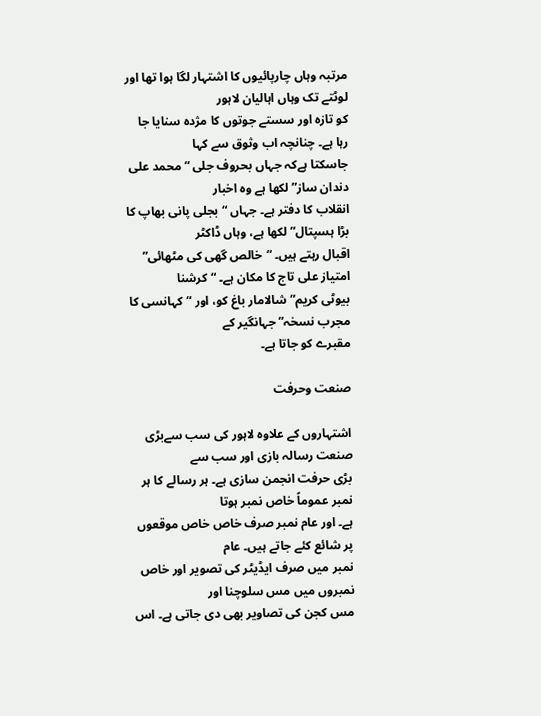مرتبہ وہاں چارپائيوں کا اشتہار لگا ہوا تها اور لوٹتے تک وہاں اہاليان لاہور
کو تازہ اور سستے جوتوں کا مژدہ سنايا جا رہا ہے۔ چنانچہ اب وثوق سے کہا
جاسکتا ہےکہ جہاں بحروف جلی “محمد علی دندان ساز” لکها ہے وہ اخبار
انقلاب کا دفتر ہے۔ جہاں “بجلی پانی بهاپ کا بڑا ہسپتال” لکها ہے، وہاں ڈاکٹر
اقبال رہتے ہيں۔ “خالص گهی کی مٹهائی” امتياز علی تاج کا مکان ہے۔ “کرشنا
بيوٹی کريم” شالامار باغ کو، اور “کہانسی کا مجرب نسخہ” جہانگير کے
مقبرے کو جاتا ہے۔

صنعت وحرفت

اشتہاروں کے علاوہ لاہور کی سب سےبڑی صنعت رسالہ بازی اور سب سے
بڑی حرفت انجمن سازی ہے۔ ہر رسالے کا ہر نمبر عموماً خاص نمبر ہوتا
ہے۔ اور عام نمبر صرف خاص خاص موقعوں پر شائع کئے جاتے ہيں۔ عام
نمبر ميں صرف ايڈيٹر کی تصوير اور خاص نمبروں ميں مس سلوچنا اور
مس کجن کی تصاوير بهی دی جاتی ہے۔ اس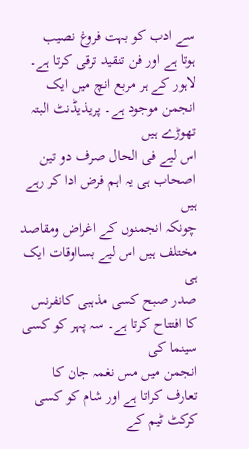سے ادب کو بہت فروغ نصيب
ہوتا ہے اور فن تنقيد ترقی کرتا ہے۔
لاہور کے ہر مربع انچ ميں ايک انجمن موجود ہے۔ پريذيڈنٹ البتہ تهوڑے ہيں
اس ليے فی الحال صرف دو تين اصحاب ہی يہ اہم فرض ادا کر رہے ہيں
چونکہ انجمنوں کے اغراض ومقاصد مختلف ہيں اس ليے بسااوقات ايک ہی
صدر صبح کسی مذہبی کانفرنس کا افتتاح کرتا ہے۔ سہ پہر کو کسی سينما کی
انجمن ميں مس نغمہ جان کا تعارف کراتا ہے اور شام کو کسی کرکٹ ٹيم کے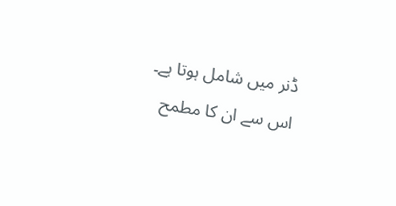ڈنر ميں شامل ہوتا ہے۔ اس سے ان کا مطمح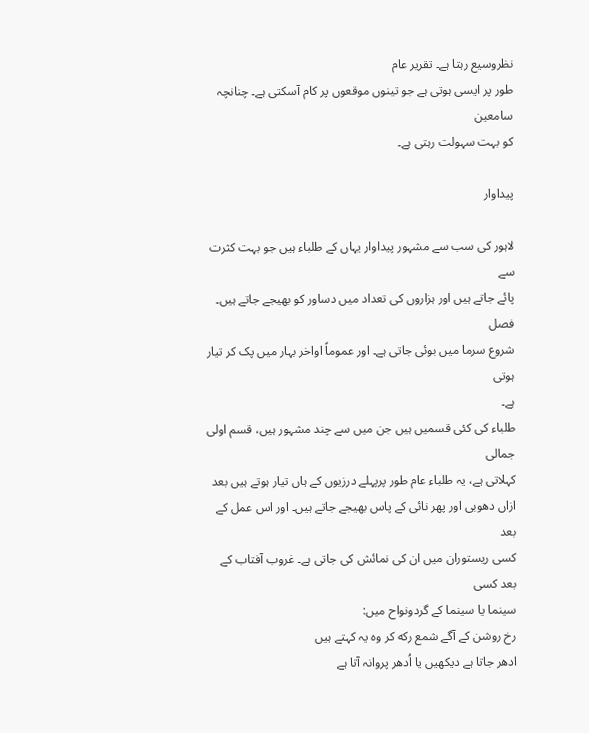نظروسيع رہتا ہے۔ تقرير عام
طور پر ايسی ہوتی ہے جو تينوں موقعوں پر کام آسکتی ہے۔ چنانچہ سامعين
کو بہت سہولت رہتی ہے۔

پيداوار

لاہور کی سب سے مشہور پيداوار يہاں کے طلباء ہيں جو بہت کثرت سے
پائے جاتے ہيں اور ہزاروں کی تعداد ميں دساور کو بهيجے جاتے ہيں۔ فصل
شروع سرما ميں بوئی جاتی ہے۔ اور عموماً اواخر بہار ميں پک کر تيار ہوتی
ہے۔
طلباء کی کئی قسميں ہيں جن ميں سے چند مشہور ہيں، قسم اولی جمالی
کہلاتی ہے، يہ طلباء عام طور پرپہلے درزيوں کے ہاں تيار ہوتے ہيں بعد
ازاں دهوبی اور پهر نائی کے پاس بهيجے جاتے ہيں۔ اور اس عمل کے بعد
کسی ريستوران ميں ان کی نمائش کی جاتی ہے۔ غروب آفتاب کے بعد کسی
سينما يا سينما کے گردونواح ميں:
رخ روشن کے آگے شمع رکه کر وہ يہ کہتے ہيں
ادهر جاتا ہے ديکهيں يا اُدهر پروانہ آتا ہے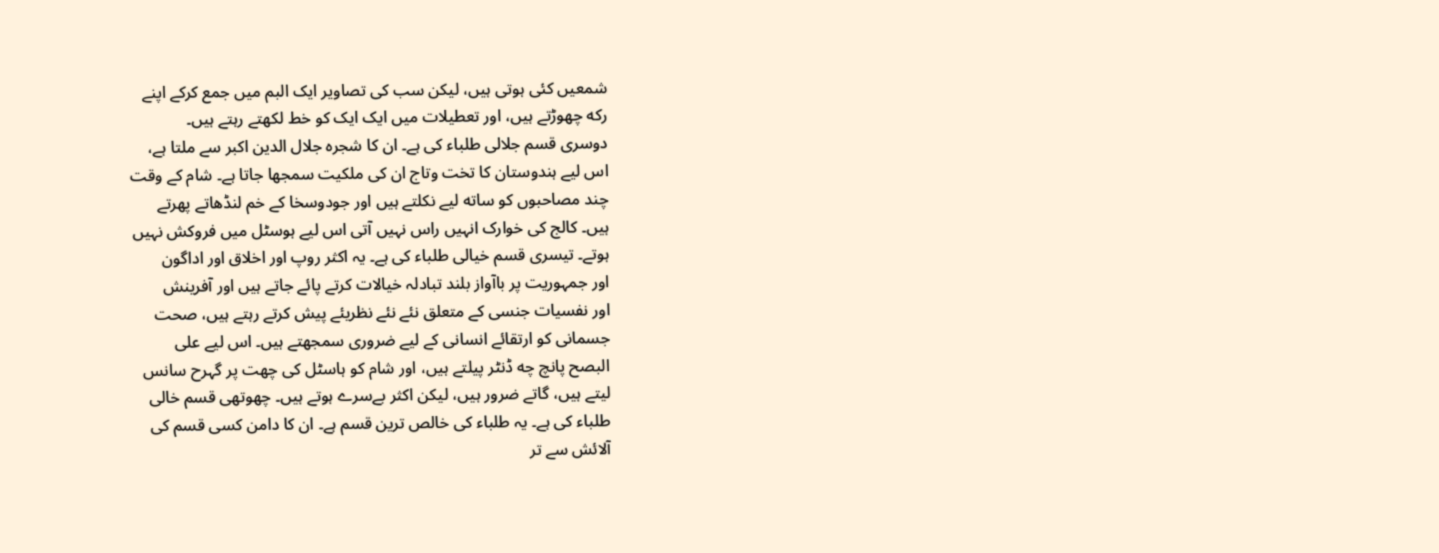شمعيں کئی ہوتی ہيں، ليکن سب کی تصاوير ايک البم ميں جمع کرکے اپنے
رکه چهوڑتے ہيں، اور تعطيلات ميں ايک ايک کو خط لکهتے رہتے ہيں۔
دوسری قسم جلالی طلباء کی ہے۔ ان کا شجرہ جلال الدين اکبر سے ملتا ہے،
اس ليے ہندوستان کا تخت وتاج ان کی ملکيت سمجها جاتا ہے۔ شام کے وقت
چند مصاحبوں کو ساته ليے نکلتے ہيں اور جودوسخا کے خم لنڈهاتے پهرتے
ہيں۔ کالج کی خوارک انہيں راس نہيں آتی اس ليے ہوسٹل ميں فروکش نہيں
ہوتے۔ تيسری قسم خيالی طلباء کی ہے۔ يہ اکثر روپ اور اخلاق اور اداگون
اور جمہوريت پر باآواز بلند تبادلہ خيالات کرتے پائے جاتے ہيں اور آفرينش
اور نفسيات جنسی کے متعلق نئے نئے نظريئے پيش کرتے رہتے ہيں، صحت
جسمانی کو ارتقائے انسانی کے ليے ضروری سمجهتے ہيں۔ اس ليے علی
البصح پانچ چه ڈنٹر پيلتے ہيں، اور شام کو ہاسٹل کی چهت پر گہرح سانس
ليتے ہيں، گاتے ضرور ہيں، ليکن اکثر بےسرے ہوتے ہيں۔ چهوتهی قسم خالی
طلباء کی ہے۔ يہ طلباء کی خالص ترين قسم ہے۔ ان کا دامن کسی قسم کی
آلائش سے تر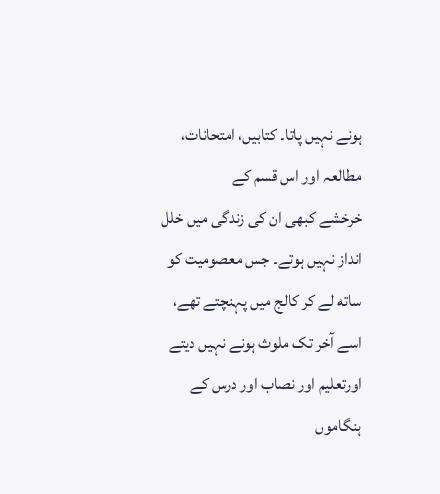ہونے نہيں پاتا۔ کتابيں، امتحانات، مطالعہ اور اس قسم کے
خرخشے کبهی ان کی زندگی ميں خلل انداز نہيں ہوتے۔ جس معصوميت کو
ساته لے کر کالج ميں پہنچتے تهے، اسے آخر تک ملوث ہونے نہيں ديتے
اورتعليم اور نصاب اور درس کے ہنگاموں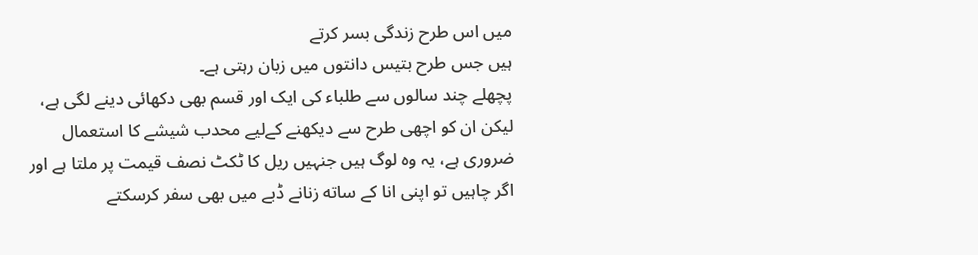ميں اس طرح زندگی بسر کرتے
ہيں جس طرح بتيس دانتوں ميں زبان رہتی ہے۔
پچهلے چند سالوں سے طلباء کی ايک اور قسم بهی دکهائی دينے لگی ہے،
ليکن ان کو اچهی طرح سے ديکهنے کےليے محدب شيشے کا استعمال
ضروری ہے، يہ وہ لوگ ہيں جنہيں ريل کا ٹکٹ نصف قيمت پر ملتا ہے اور
اگر چاہيں تو اپنی انا کے ساته زنانے ڈبے ميں بهی سفر کرسکتے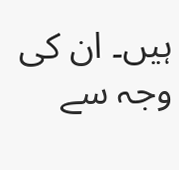ہيں۔ ان کی
وجہ سے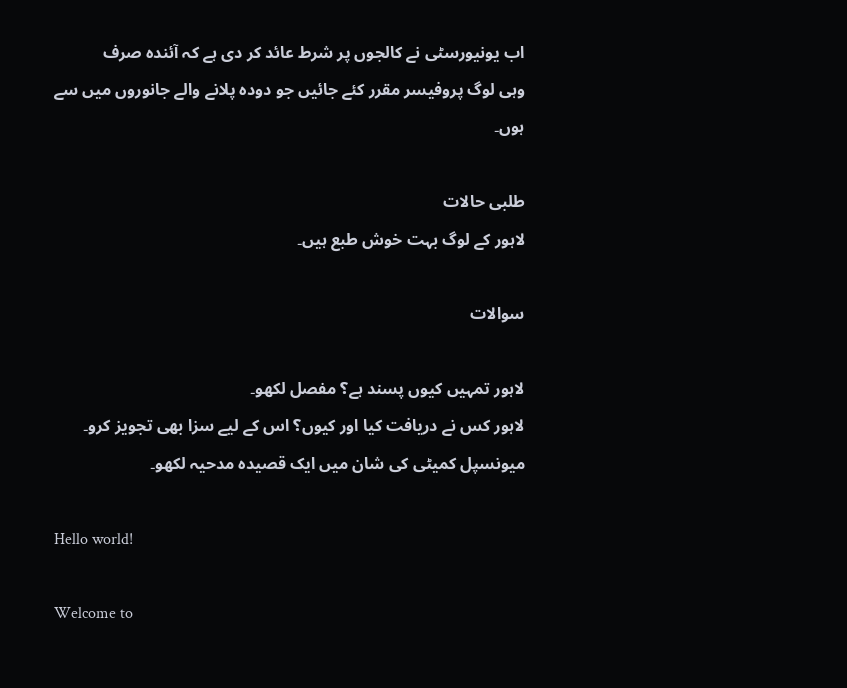اب يونيورسٹی نے کالجوں پر شرط عائد کر دی ہے کہ آئندہ صرف
وہی لوگ پروفيسر مقرر کئے جائيں جو دوده پلانے والے جانوروں ميں سے
ہوں۔

طلبی حالات
لاہور کے لوگ بہت خوش طبع ہيں۔

سوالات

لاہور تمہيں کيوں پسند ہے؟ مفصل لکهو۔
لاہور کس نے دريافت کيا اور کيوں؟ اس کے ليے سزا بهی تجويز کرو۔
ميونسپل کميٹی کی شان ميں ايک قصيدہ مدحيہ لکهو۔

Hello world!

Welcome to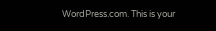WordPress.com. This is your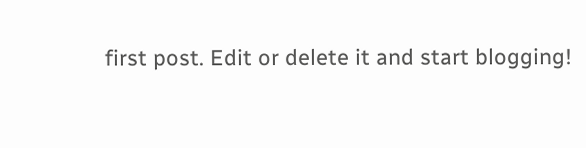first post. Edit or delete it and start blogging!